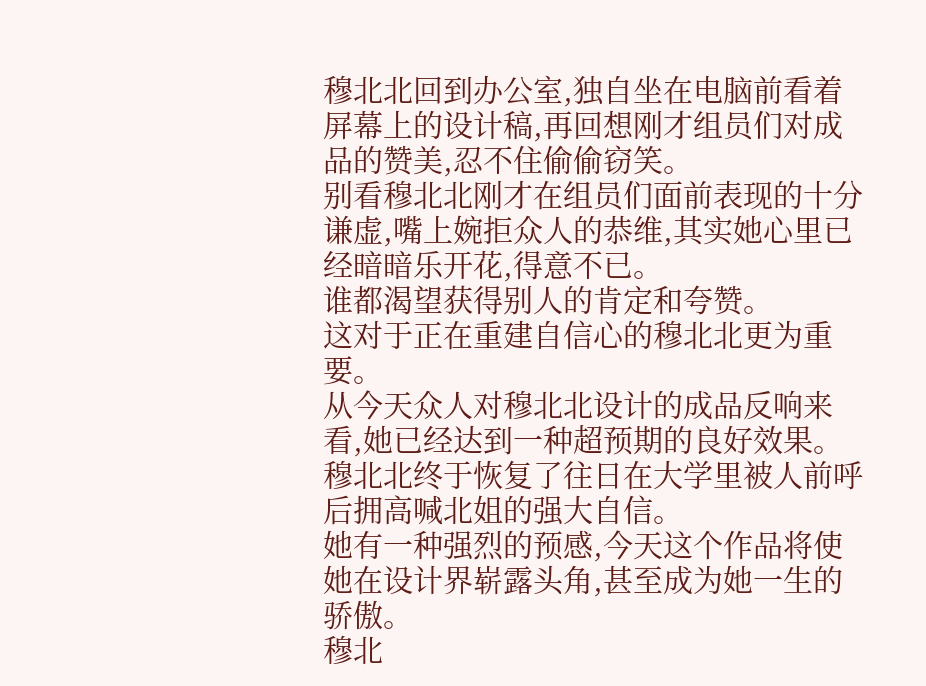穆北北回到办公室,独自坐在电脑前看着屏幕上的设计稿,再回想刚才组员们对成品的赞美,忍不住偷偷窃笑。
别看穆北北刚才在组员们面前表现的十分谦虚,嘴上婉拒众人的恭维,其实她心里已经暗暗乐开花,得意不已。
谁都渴望获得别人的肯定和夸赞。
这对于正在重建自信心的穆北北更为重要。
从今天众人对穆北北设计的成品反响来看,她已经达到一种超预期的良好效果。
穆北北终于恢复了往日在大学里被人前呼后拥高喊北姐的强大自信。
她有一种强烈的预感,今天这个作品将使她在设计界崭露头角,甚至成为她一生的骄傲。
穆北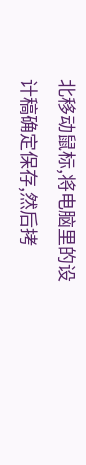北移动鼠标,将电脑里的设计稿确定保存,然后拷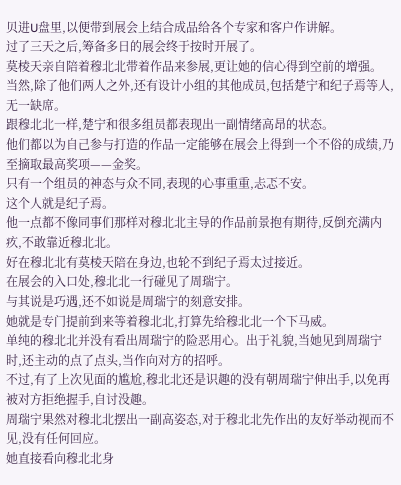贝进U盘里,以便带到展会上结合成品给各个专家和客户作讲解。
过了三天之后,筹备多日的展会终于按时开展了。
莫棱天亲自陪着穆北北带着作品来参展,更让她的信心得到空前的增强。
当然,除了他们两人之外,还有设计小组的其他成员,包括楚宁和纪子焉等人,无一缺席。
跟穆北北一样,楚宁和很多组员都表现出一副情绪高昂的状态。
他们都以为自己参与打造的作品一定能够在展会上得到一个不俗的成绩,乃至摘取最高奖项——金奖。
只有一个组员的神态与众不同,表现的心事重重,忐忑不安。
这个人就是纪子焉。
他一点都不像同事们那样对穆北北主导的作品前景抱有期待,反倒充满内疚,不敢靠近穆北北。
好在穆北北有莫棱天陪在身边,也轮不到纪子焉太过接近。
在展会的入口处,穆北北一行碰见了周瑞宁。
与其说是巧遇,还不如说是周瑞宁的刻意安排。
她就是专门提前到来等着穆北北,打算先给穆北北一个下马威。
单纯的穆北北并没有看出周瑞宁的险恶用心。出于礼貌,当她见到周瑞宁时,还主动的点了点头,当作向对方的招呼。
不过,有了上次见面的尴尬,穆北北还是识趣的没有朝周瑞宁伸出手,以免再被对方拒绝握手,自讨没趣。
周瑞宁果然对穆北北摆出一副高姿态,对于穆北北先作出的友好举动视而不见,没有任何回应。
她直接看向穆北北身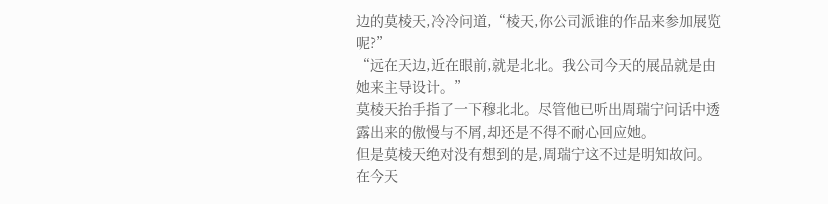边的莫棱天,冷冷问道,“棱天,你公司派谁的作品来参加展览呢?”
“远在天边,近在眼前,就是北北。我公司今天的展品就是由她来主导设计。”
莫棱天抬手指了一下穆北北。尽管他已听出周瑞宁问话中透露出来的傲慢与不屑,却还是不得不耐心回应她。
但是莫棱天绝对没有想到的是,周瑞宁这不过是明知故问。
在今天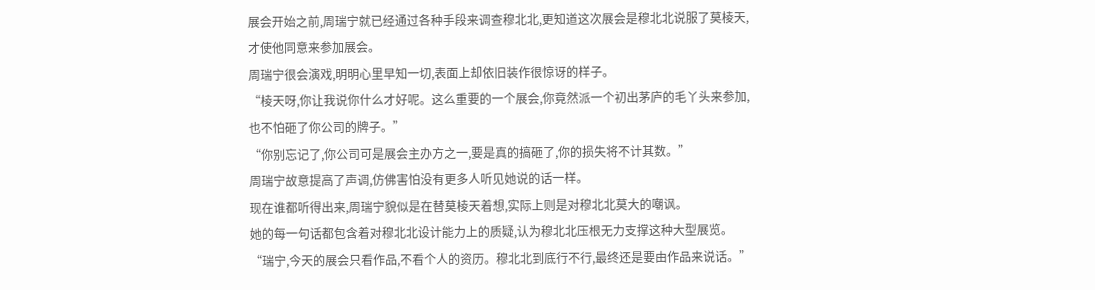展会开始之前,周瑞宁就已经通过各种手段来调查穆北北,更知道这次展会是穆北北说服了莫棱天,才使他同意来参加展会。
周瑞宁很会演戏,明明心里早知一切,表面上却依旧装作很惊讶的样子。
“棱天呀,你让我说你什么才好呢。这么重要的一个展会,你竟然派一个初出茅庐的毛丫头来参加,也不怕砸了你公司的牌子。”
“你别忘记了,你公司可是展会主办方之一,要是真的搞砸了,你的损失将不计其数。”
周瑞宁故意提高了声调,仿佛害怕没有更多人听见她说的话一样。
现在谁都听得出来,周瑞宁貌似是在替莫棱天着想,实际上则是对穆北北莫大的嘲讽。
她的每一句话都包含着对穆北北设计能力上的质疑,认为穆北北压根无力支撑这种大型展览。
“瑞宁,今天的展会只看作品,不看个人的资历。穆北北到底行不行,最终还是要由作品来说话。”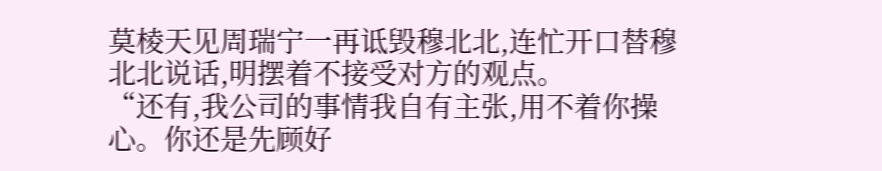莫棱天见周瑞宁一再诋毁穆北北,连忙开口替穆北北说话,明摆着不接受对方的观点。
“还有,我公司的事情我自有主张,用不着你操心。你还是先顾好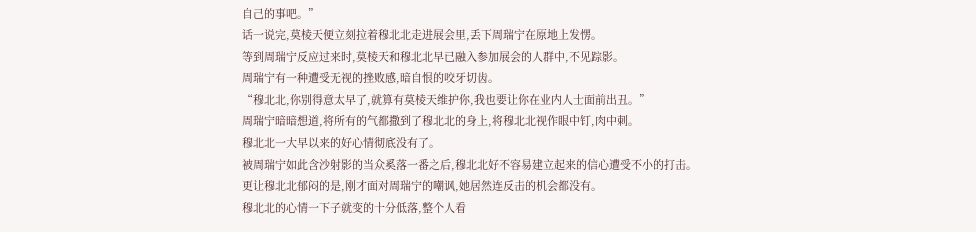自己的事吧。”
话一说完,莫棱天便立刻拉着穆北北走进展会里,丢下周瑞宁在原地上发愣。
等到周瑞宁反应过来时,莫棱天和穆北北早已融入参加展会的人群中,不见踪影。
周瑞宁有一种遭受无视的挫败感,暗自恨的咬牙切齿。
“穆北北,你别得意太早了,就算有莫棱天维护你,我也要让你在业内人士面前出丑。”
周瑞宁暗暗想道,将所有的气都撒到了穆北北的身上,将穆北北视作眼中钉,肉中刺。
穆北北一大早以来的好心情彻底没有了。
被周瑞宁如此含沙射影的当众奚落一番之后,穆北北好不容易建立起来的信心遭受不小的打击。
更让穆北北郁闷的是,刚才面对周瑞宁的嘲讽,她居然连反击的机会都没有。
穆北北的心情一下子就变的十分低落,整个人看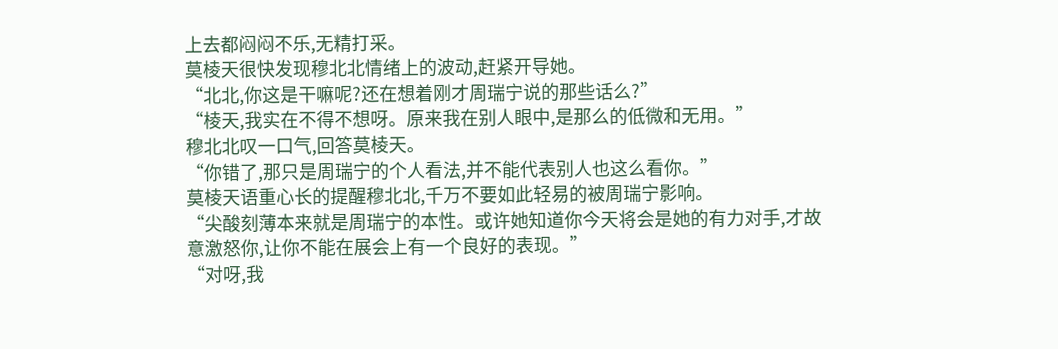上去都闷闷不乐,无精打采。
莫棱天很快发现穆北北情绪上的波动,赶紧开导她。
“北北,你这是干嘛呢?还在想着刚才周瑞宁说的那些话么?”
“棱天,我实在不得不想呀。原来我在别人眼中,是那么的低微和无用。”
穆北北叹一口气,回答莫棱天。
“你错了,那只是周瑞宁的个人看法,并不能代表别人也这么看你。”
莫棱天语重心长的提醒穆北北,千万不要如此轻易的被周瑞宁影响。
“尖酸刻薄本来就是周瑞宁的本性。或许她知道你今天将会是她的有力对手,才故意激怒你,让你不能在展会上有一个良好的表现。”
“对呀,我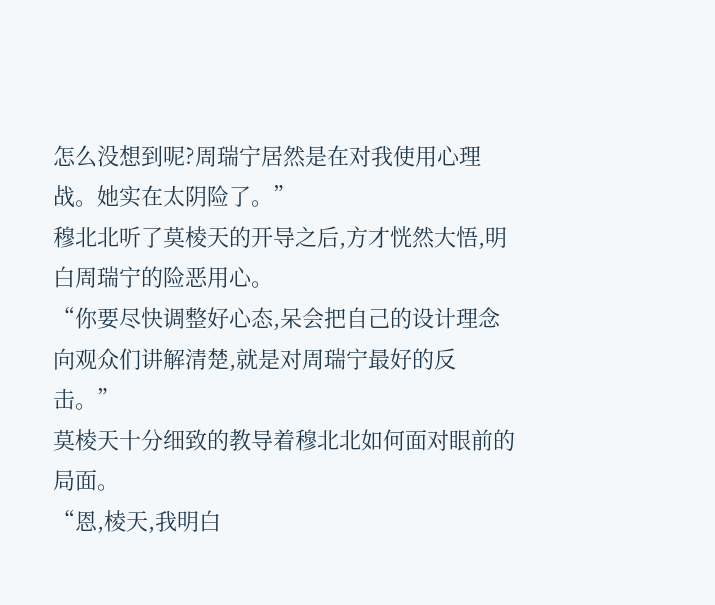怎么没想到呢?周瑞宁居然是在对我使用心理战。她实在太阴险了。”
穆北北听了莫棱天的开导之后,方才恍然大悟,明白周瑞宁的险恶用心。
“你要尽快调整好心态,呆会把自己的设计理念向观众们讲解清楚,就是对周瑞宁最好的反击。”
莫棱天十分细致的教导着穆北北如何面对眼前的局面。
“恩,棱天,我明白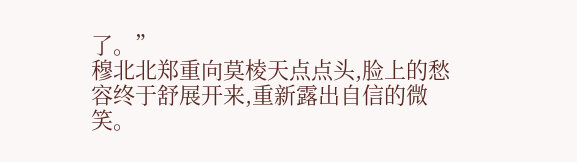了。”
穆北北郑重向莫棱天点点头,脸上的愁容终于舒展开来,重新露出自信的微笑。